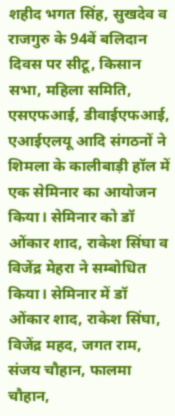शहीद भगत सिंह, सुखदेव व राजगुरु के 94वें बलिदान दिवस पर सीटू, किसान सभा, महिला समिति, एसएफआई, डीवाईएफआई, एआईएलयू आदि संगठनों ने शिमला के कालीबाड़ी हॉल में एक सेमिनार का आयोजन किया। सेमिनार को डॉ ओंकार शाद, राकेश सिंघा व विजेंद्र मेहरा ने सम्बोधित किया। सेमिनार में डॉ ओंकार शाद, राकेश सिंघा, विजेंद्र महद, जगत राम, संजय चौहान, फालमा चौहान,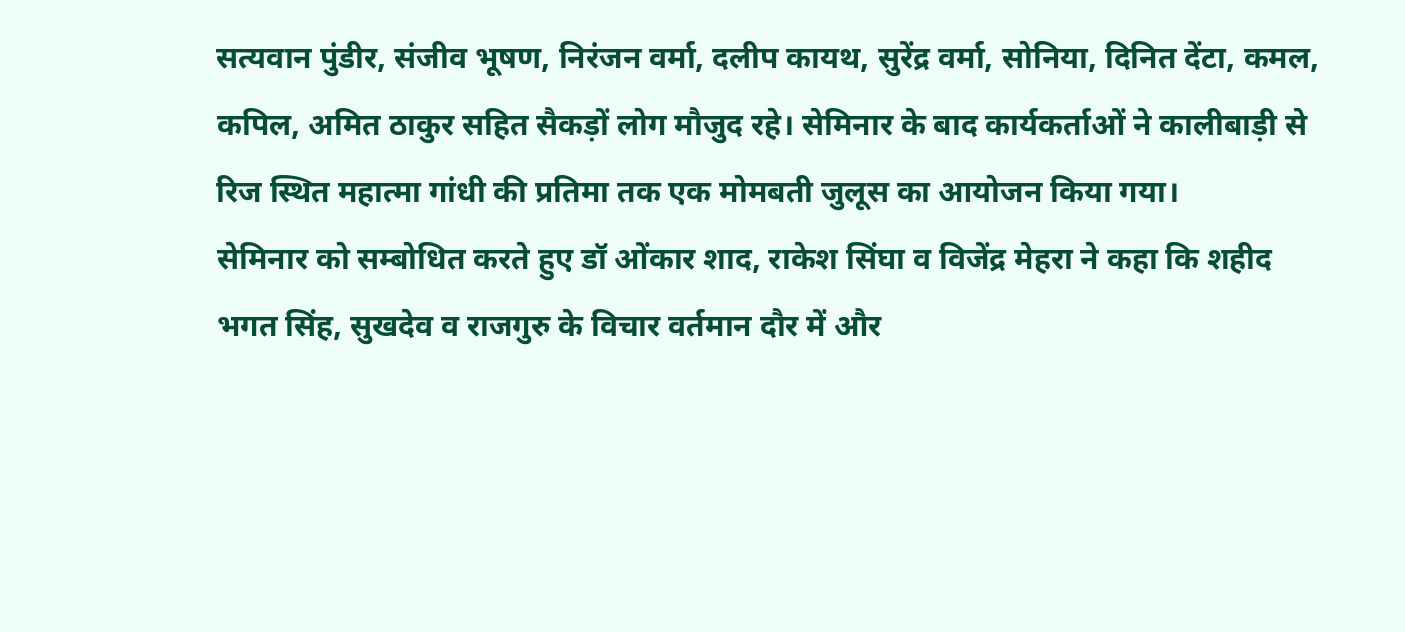सत्यवान पुंडीर, संजीव भूषण, निरंजन वर्मा, दलीप कायथ, सुरेंद्र वर्मा, सोनिया, दिनित देंटा, कमल, कपिल, अमित ठाकुर सहित सैकड़ों लोग मौजुद रहे। सेमिनार के बाद कार्यकर्ताओं ने कालीबाड़ी से रिज स्थित महात्मा गांधी की प्रतिमा तक एक मोमबती जुलूस का आयोजन किया गया।
सेमिनार को सम्बोधित करते हुए डॉ ओंकार शाद, राकेश सिंघा व विजेंद्र मेहरा ने कहा कि शहीद भगत सिंह, सुखदेव व राजगुरु के विचार वर्तमान दौर में और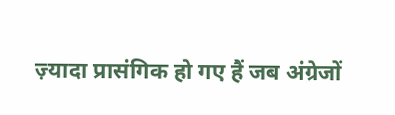ज़्यादा प्रासंगिक हो गए हैं जब अंग्रेजों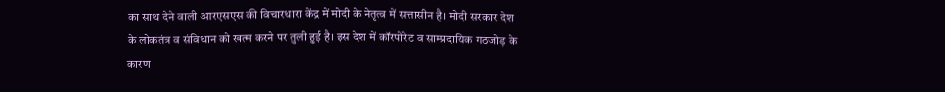का साथ देने वाली आरएसएस की विचारधारा केंद्र में मोदी के नेतृत्व में सत्तासीन है। मोदी सरकार देश के लोकतंत्र व संविधान को खत्म करने पर तुली हुई है। इस देश में कॉरपोरेट व साम्प्रदायिक गठजोड़ के कारण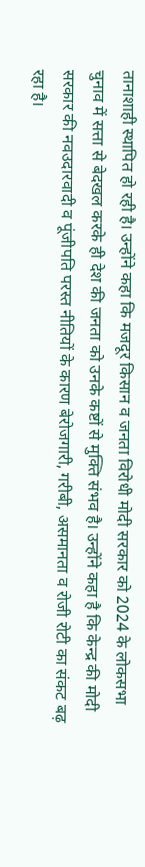तानाशाही स्थापित हो रही है। उन्होंने कहा कि मजदूर किसान व जनता विरोधी मोदी सरकार को 2024 के लोकसभा चुनाव में सत्ता से बेदखल करके ही देश की जनता को उनके कष्टों से मुक्ति संभव है। उन्होंने कहा है कि केन्द्र की मोदी सरकार की नवउदारवादी व पूंजीपति परस्त नीतियों के कारण बेरोजगारी, गरीबी, असमानता व रोजी रोटी का संकट बढ़ रहा है।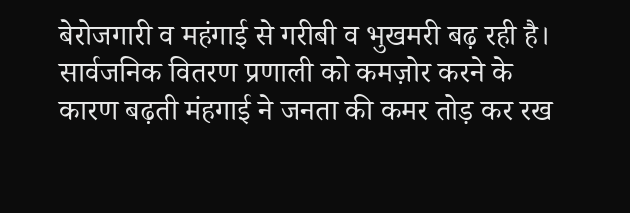बेरोजगारी व महंगाई से गरीबी व भुखमरी बढ़ रही है। सार्वजनिक वितरण प्रणाली को कमज़ोर करने के कारण बढ़ती मंहगाई ने जनता की कमर तोड़ कर रख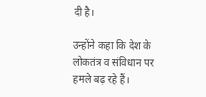दी है।

उन्होंने कहा कि देश के लोकतंत्र व संविधान पर हमले बढ़ रहे हैं।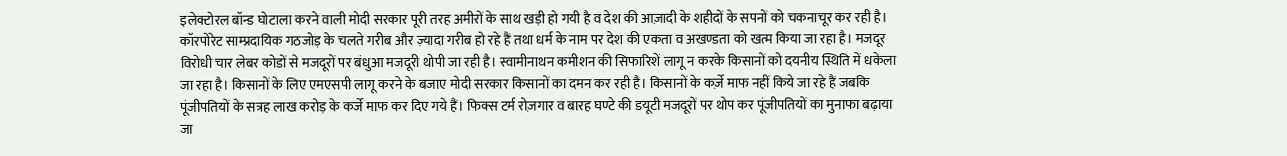इलेक्टोरल बॉन्ड घोटाला करने वाली मोदी सरकार पूरी तरह अमीरों के साथ खड़ी हो गयी है व देश की आज़ादी के शहीदों के सपनों को चकनाचूर कर रही है। कॉरपोरेट साम्प्रदायिक गठजोड़ के चलते गरीब और ज़्यादा गरीब हो रहे हैं तथा धर्म के नाम पर देश की एकता व अखण्डता को खत्म किया जा रहा है। मजदूर विरोधी चार लेबर कोडों से मजदूरों पर बंधुआ मजदूरी थोपी जा रही है। स्वामीनाथन कमीशन की सिफारिशें लागू न करके किसानों को दयनीय स्थिति में धकेला जा रहा है। किसानों के लिए एमएसपी लागू करने के बजाए मोदी सरकार किसानों का दमन कर रही है। किसानों के कर्ज़े माफ नहीं किये जा रहे हैं जबकि पूंजीपतियों के सत्रह लाख करोड़ के कर्जे माफ कर दिए गये हैं। फिक्स टर्म रोज़गार व बारह घण्टे की डयूटी मजदूरों पर थोप कर पूंजीपतियों का मुनाफा बढ़ाया जा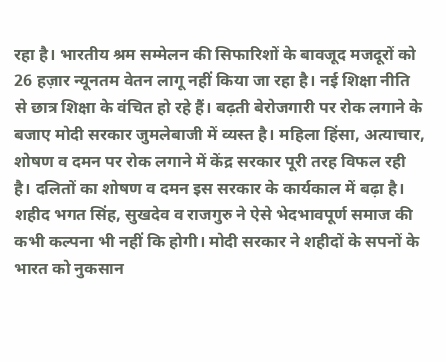रहा है। भारतीय श्रम सम्मेलन की सिफारिशों के बावजूद मजदूरों को 26 हज़ार न्यूनतम वेतन लागू नहीं किया जा रहा है। नई शिक्षा नीति से छात्र शिक्षा के वंचित हो रहे हैं। बढ़ती बेरोजगारी पर रोक लगाने के बजाए मोदी सरकार जुमलेबाजी में व्यस्त है। महिला हिंसा, अत्याचार, शोषण व दमन पर रोक लगाने में केंद्र सरकार पूरी तरह विफल रही है। दलितों का शोषण व दमन इस सरकार के कार्यकाल में बढ़ा है। शहीद भगत सिंह, सुखदेव व राजगुरु ने ऐसे भेदभावपूर्ण समाज की कभी कल्पना भी नहीं कि होगी। मोदी सरकार ने शहीदों के सपनों के भारत को नुकसान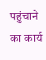पहुंचाने का कार्य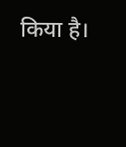किया है।